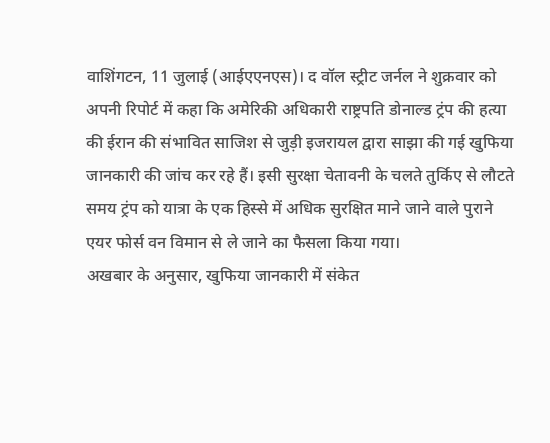वाशिंगटन, 11 जुलाई (आईएएनएस)। द वॉल स्ट्रीट जर्नल ने शुक्रवार को अपनी रिपोर्ट में कहा कि अमेरिकी अधिकारी राष्ट्रपति डोनाल्ड ट्रंप की हत्या की ईरान की संभावित साजिश से जुड़ी इजरायल द्वारा साझा की गई खुफिया जानकारी की जांच कर रहे हैं। इसी सुरक्षा चेतावनी के चलते तुर्किए से लौटते समय ट्रंप को यात्रा के एक हिस्से में अधिक सुरक्षित माने जाने वाले पुराने एयर फोर्स वन विमान से ले जाने का फैसला किया गया।
अखबार के अनुसार, खुफिया जानकारी में संकेत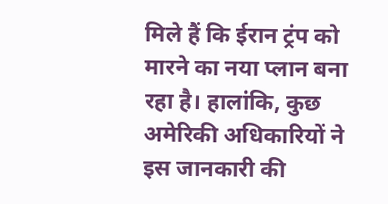मिले हैं कि ईरान ट्रंप को मारने का नया प्लान बना रहा है। हालांकि, कुछ अमेरिकी अधिकारियों ने इस जानकारी की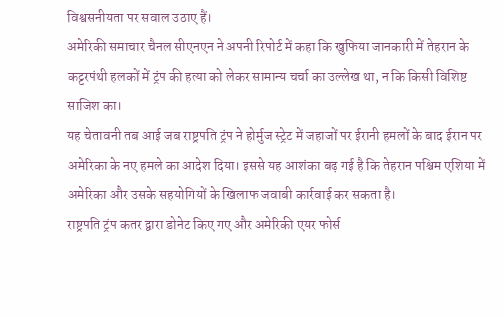विश्वसनीयता पर सवाल उठाए हैं।
अमेरिकी समाचार चैनल सीएनएन ने अपनी रिपोर्ट में कहा कि खुफिया जानकारी में तेहरान के कट्टरपंथी हलकों में ट्रंप की हत्या को लेकर सामान्य चर्चा का उल्लेख था, न कि किसी विशिष्ट साजिश का।
यह चेतावनी तब आई जब राष्ट्रपति ट्रंप ने होर्मुज स्ट्रेट में जहाजों पर ईरानी हमलों के बाद ईरान पर अमेरिका के नए हमले का आदेश दिया। इससे यह आशंका बढ़ गई है कि तेहरान पश्चिम एशिया में अमेरिका और उसके सहयोगियों के खिलाफ जवाबी कार्रवाई कर सकता है।
राष्ट्रपति ट्रंप कतर द्वारा डोनेट किए गए और अमेरिकी एयर फोर्स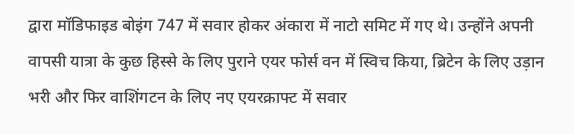द्वारा मॉडिफाइड बोइंग 747 में सवार होकर अंकारा में नाटो समिट में गए थे। उन्होंने अपनी वापसी यात्रा के कुछ हिस्से के लिए पुराने एयर फोर्स वन में स्विच किया, ब्रिटेन के लिए उड़ान भरी और फिर वाशिंगटन के लिए नए एयरक्राफ्ट में सवार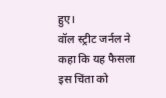हुए।
वॉल स्ट्रीट जर्नल ने कहा कि यह फैसला इस चिंता को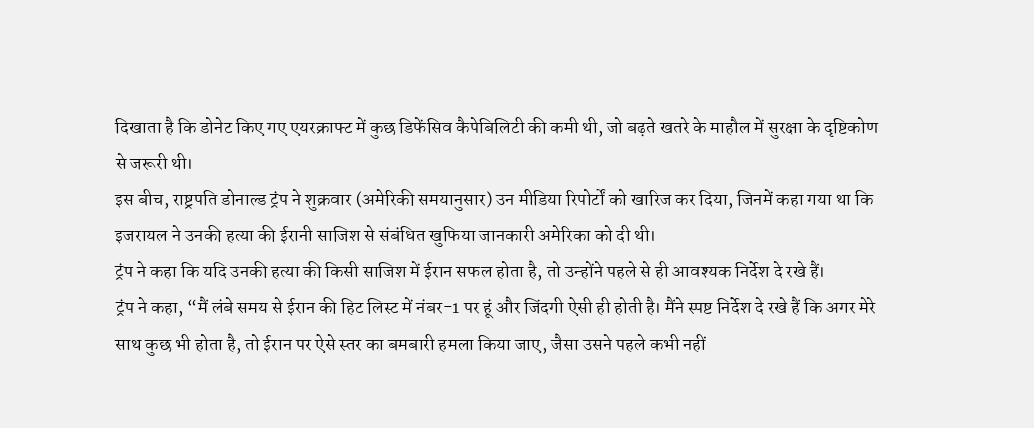दिखाता है कि डोनेट किए गए एयरक्राफ्ट में कुछ डिफेंसिव कैपेबिलिटी की कमी थी, जो बढ़ते खतरे के माहौल में सुरक्षा के दृष्टिकोण से जरूरी थी।
इस बीच, राष्ट्रपति डोनाल्ड ट्रंप ने शुक्रवार (अमेरिकी समयानुसार) उन मीडिया रिपोर्टों को खारिज कर दिया, जिनमें कहा गया था कि इजरायल ने उनकी हत्या की ईरानी साजिश से संबंधित खुफिया जानकारी अमेरिका को दी थी।
ट्रंप ने कहा कि यदि उनकी हत्या की किसी साजिश में ईरान सफल होता है, तो उन्होंने पहले से ही आवश्यक निर्देश दे रखे हैं।
ट्रंप ने कहा, “मैं लंबे समय से ईरान की हिट लिस्ट में नंबर-1 पर हूं और जिंदगी ऐसी ही होती है। मैंने स्पष्ट निर्देश दे रखे हैं कि अगर मेरे साथ कुछ भी होता है, तो ईरान पर ऐसे स्तर का बमबारी हमला किया जाए, जैसा उसने पहले कभी नहीं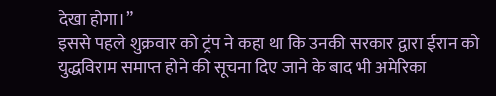देखा होगा।”
इससे पहले शुक्रवार को ट्रंप ने कहा था कि उनकी सरकार द्वारा ईरान को युद्धविराम समाप्त होने की सूचना दिए जाने के बाद भी अमेरिका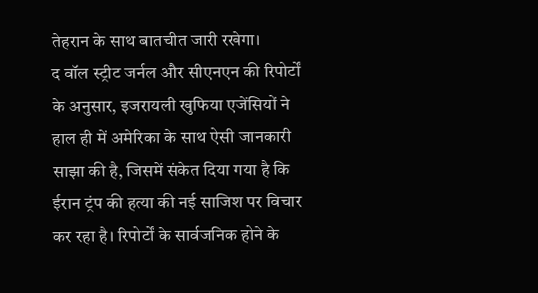तेहरान के साथ बातचीत जारी रखेगा।
द वॉल स्ट्रीट जर्नल और सीएनएन की रिपोर्टों के अनुसार, इजरायली खुफिया एजेंसियों ने हाल ही में अमेरिका के साथ ऐसी जानकारी साझा की है, जिसमें संकेत दिया गया है कि ईरान ट्रंप की हत्या की नई साजिश पर विचार कर रहा है। रिपोर्टों के सार्वजनिक होने के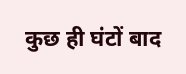कुछ ही घंटों बाद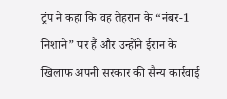ट्रंप ने कहा कि वह तेहरान के “नंबर-1 निशाने” पर हैं और उन्होंने ईरान के खिलाफ अपनी सरकार की सैन्य कार्रवाई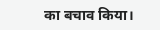का बचाव किया।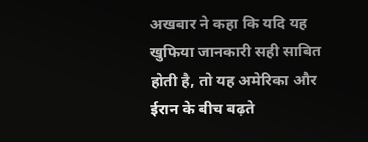अखबार ने कहा कि यदि यह खुफिया जानकारी सही साबित होती है, तो यह अमेरिका और ईरान के बीच बढ़ते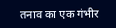तनाव का एक गंभीर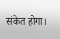संकेत होगा।